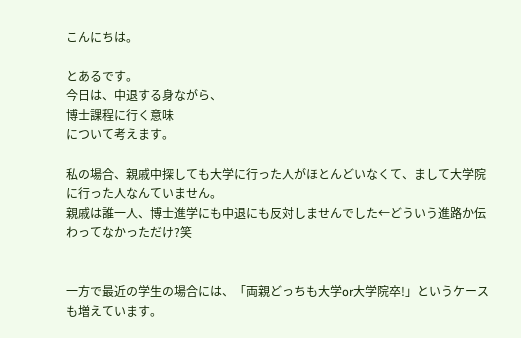こんにちは。

とあるです。
今日は、中退する身ながら、
博士課程に行く意味
について考えます。

私の場合、親戚中探しても大学に行った人がほとんどいなくて、まして大学院に行った人なんていません。
親戚は誰一人、博士進学にも中退にも反対しませんでした←どういう進路か伝わってなかっただけ?笑


一方で最近の学生の場合には、「両親どっちも大学or大学院卒!」というケースも増えています。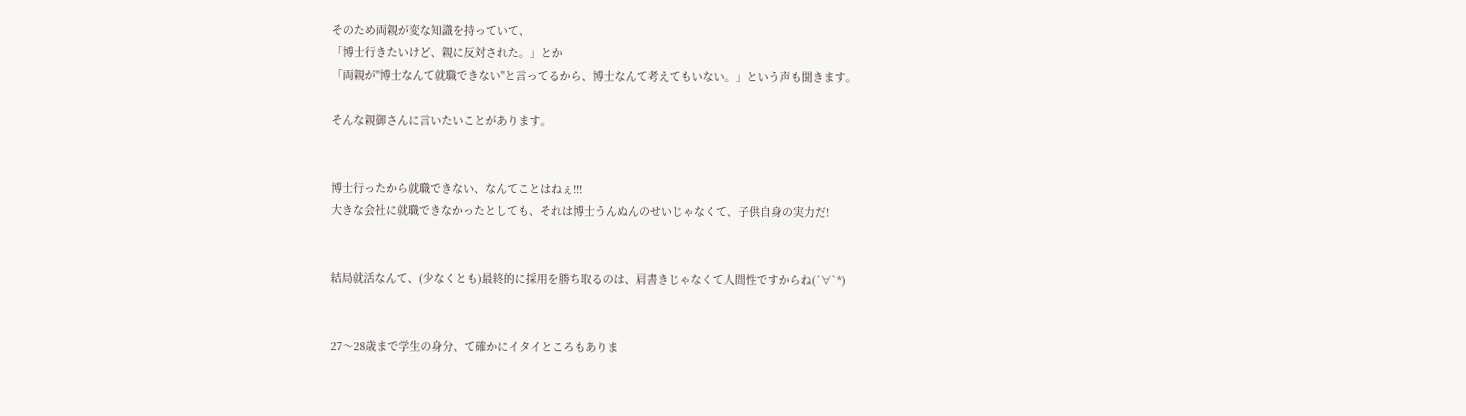そのため両親が変な知識を持っていて、
「博士行きたいけど、親に反対された。」とか
「両親が"博士なんて就職できない"と言ってるから、博士なんて考えてもいない。」という声も聞きます。

そんな親御さんに言いたいことがあります。


博士行ったから就職できない、なんてことはねぇ!!!
大きな会社に就職できなかったとしても、それは博士うんぬんのせいじゃなくて、子供自身の実力だ!


結局就活なんて、(少なくとも)最終的に採用を勝ち取るのは、肩書きじゃなくて人間性ですからね(´∀`*)


27〜28歳まで学生の身分、て確かにイタイところもありま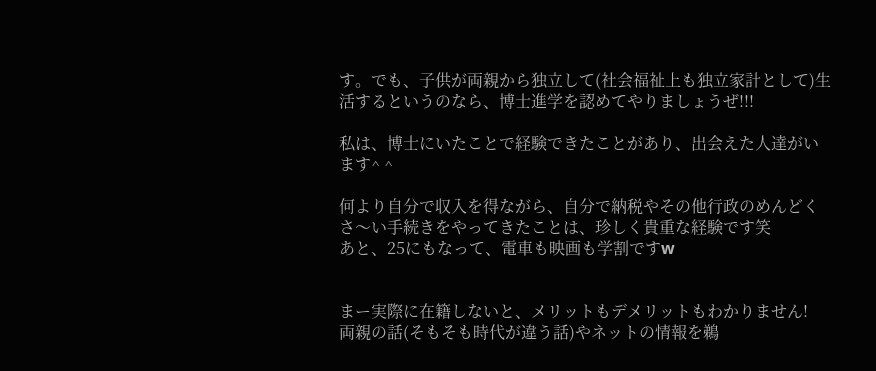す。でも、子供が両親から独立して(社会福祉上も独立家計として)生活するというのなら、博士進学を認めてやりましょうぜ!!!

私は、博士にいたことで経験できたことがあり、出会えた人達がいます^ ^

何より自分で収入を得ながら、自分で納税やその他行政のめんどくさ〜い手続きをやってきたことは、珍しく貴重な経験です笑
あと、25にもなって、電車も映画も学割ですw


まー実際に在籍しないと、メリットもデメリットもわかりません!
両親の話(そもそも時代が違う話)やネットの情報を鵜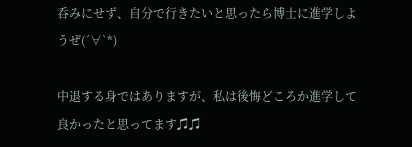呑みにせず、自分で行きたいと思ったら博士に進学しようぜ(´∀`*)

中退する身ではありますが、私は後悔どころか進学して良かったと思ってます♫♫